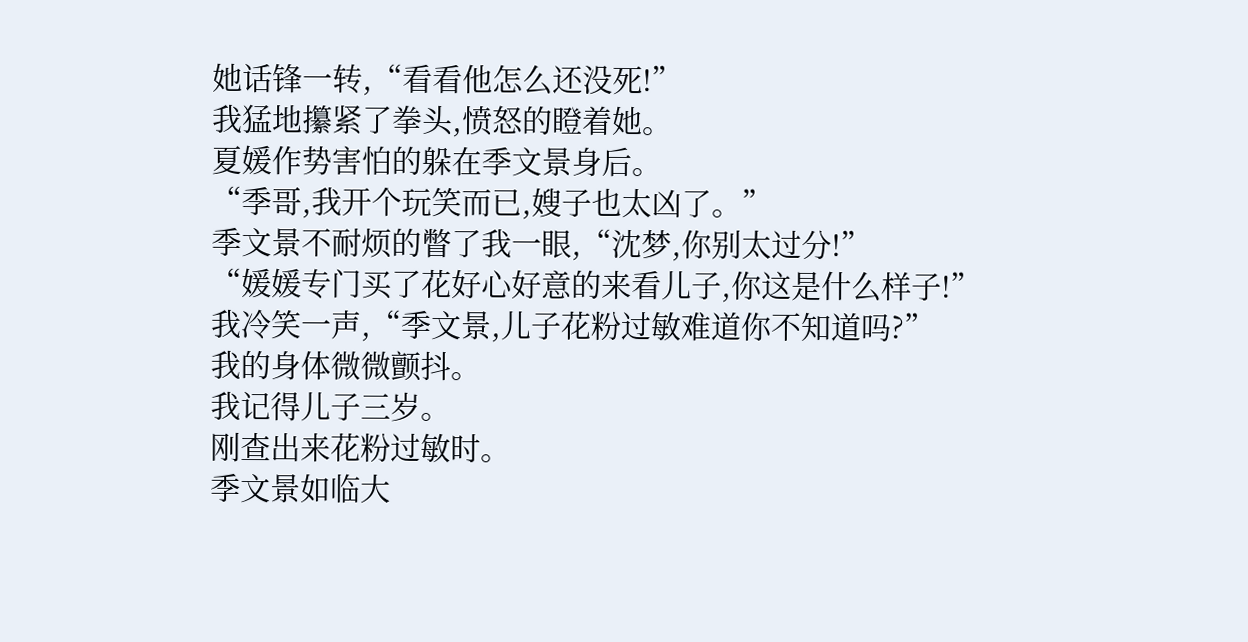她话锋一转,“看看他怎么还没死!”
我猛地攥紧了拳头,愤怒的瞪着她。
夏媛作势害怕的躲在季文景身后。
“季哥,我开个玩笑而已,嫂子也太凶了。”
季文景不耐烦的瞥了我一眼,“沈梦,你别太过分!”
“媛媛专门买了花好心好意的来看儿子,你这是什么样子!”
我冷笑一声,“季文景,儿子花粉过敏难道你不知道吗?”
我的身体微微颤抖。
我记得儿子三岁。
刚查出来花粉过敏时。
季文景如临大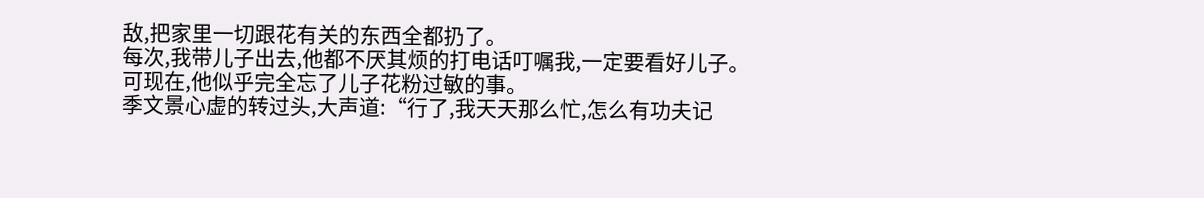敌,把家里一切跟花有关的东西全都扔了。
每次,我带儿子出去,他都不厌其烦的打电话叮嘱我,一定要看好儿子。
可现在,他似乎完全忘了儿子花粉过敏的事。
季文景心虚的转过头,大声道:“行了,我天天那么忙,怎么有功夫记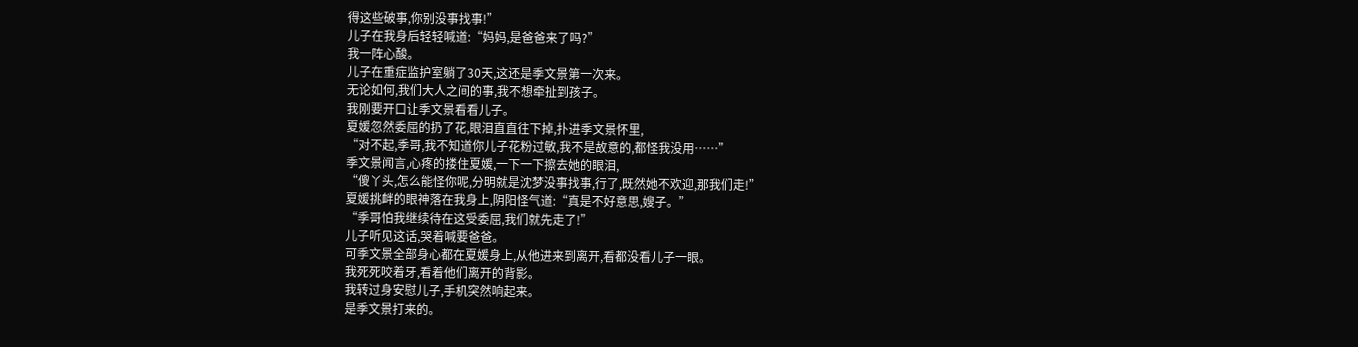得这些破事,你别没事找事!”
儿子在我身后轻轻喊道:“妈妈,是爸爸来了吗?”
我一阵心酸。
儿子在重症监护室躺了30天,这还是季文景第一次来。
无论如何,我们大人之间的事,我不想牵扯到孩子。
我刚要开口让季文景看看儿子。
夏媛忽然委屈的扔了花,眼泪直直往下掉,扑进季文景怀里,
“对不起,季哥,我不知道你儿子花粉过敏,我不是故意的,都怪我没用……”
季文景闻言,心疼的搂住夏媛,一下一下擦去她的眼泪,
“傻丫头,怎么能怪你呢,分明就是沈梦没事找事,行了,既然她不欢迎,那我们走!”
夏媛挑衅的眼神落在我身上,阴阳怪气道:“真是不好意思,嫂子。”
“季哥怕我继续待在这受委屈,我们就先走了!”
儿子听见这话,哭着喊要爸爸。
可季文景全部身心都在夏媛身上,从他进来到离开,看都没看儿子一眼。
我死死咬着牙,看着他们离开的背影。
我转过身安慰儿子,手机突然响起来。
是季文景打来的。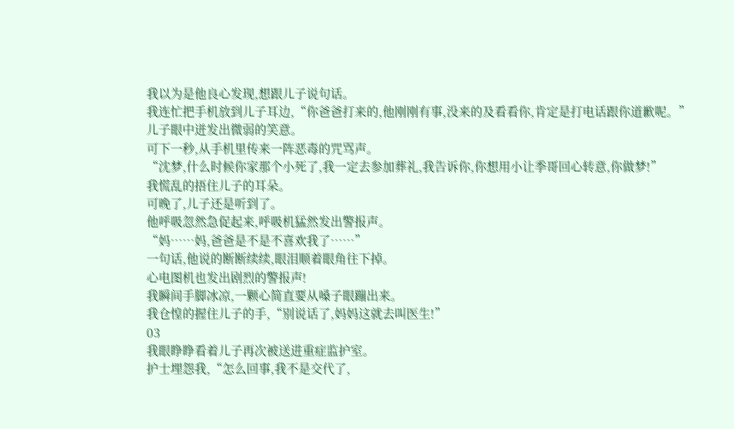我以为是他良心发现,想跟儿子说句话。
我连忙把手机放到儿子耳边,“你爸爸打来的,他刚刚有事,没来的及看看你,肯定是打电话跟你道歉呢。”
儿子眼中迸发出微弱的笑意。
可下一秒,从手机里传来一阵恶毒的咒骂声。
“沈梦,什么时候你家那个小死了,我一定去参加葬礼,我告诉你,你想用小让季哥回心转意,你做梦!”
我慌乱的捂住儿子的耳朵。
可晚了,儿子还是听到了。
他呼吸忽然急促起来,呼吸机猛然发出警报声。
“妈……妈,爸爸是不是不喜欢我了……”
一句话,他说的断断续续,眼泪顺着眼角往下掉。
心电图机也发出剧烈的警报声!
我瞬间手脚冰凉,一颗心简直要从嗓子眼蹦出来。
我仓惶的握住儿子的手,“别说话了,妈妈这就去叫医生!”
03
我眼睁睁看着儿子再次被送进重症监护室。
护士埋怨我,“怎么回事,我不是交代了,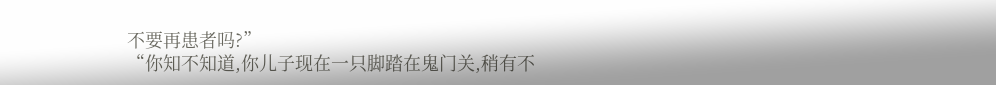不要再患者吗?”
“你知不知道,你儿子现在一只脚踏在鬼门关,稍有不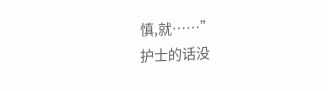慎,就……”
护士的话没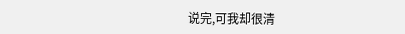说完,可我却很清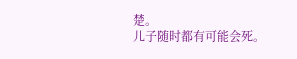楚。
儿子随时都有可能会死。